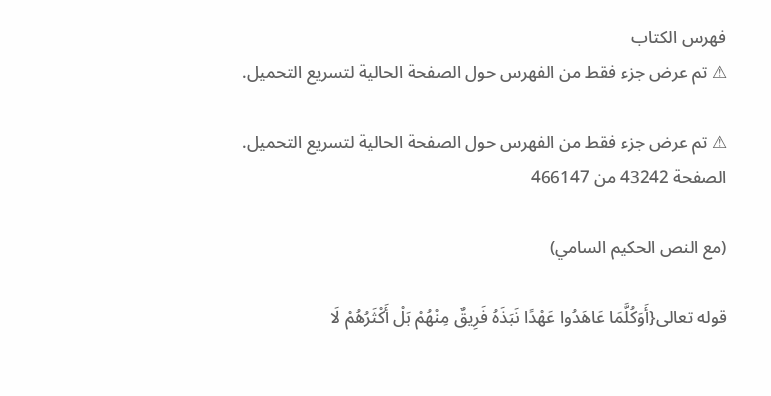فهرس الكتاب
⚠ تم عرض جزء فقط من الفهرس حول الصفحة الحالية لتسريع التحميل.

⚠ تم عرض جزء فقط من الفهرس حول الصفحة الحالية لتسريع التحميل.
الصفحة 43242 من 466147

(مع النص الحكيم السامي)

قوله تعالى{أَوَكُلَّمَا عَاهَدُوا عَهْدًا نَبَذَهُ فَرِيقٌ مِنْهُمْ بَلْ أَكْثَرُهُمْ لَا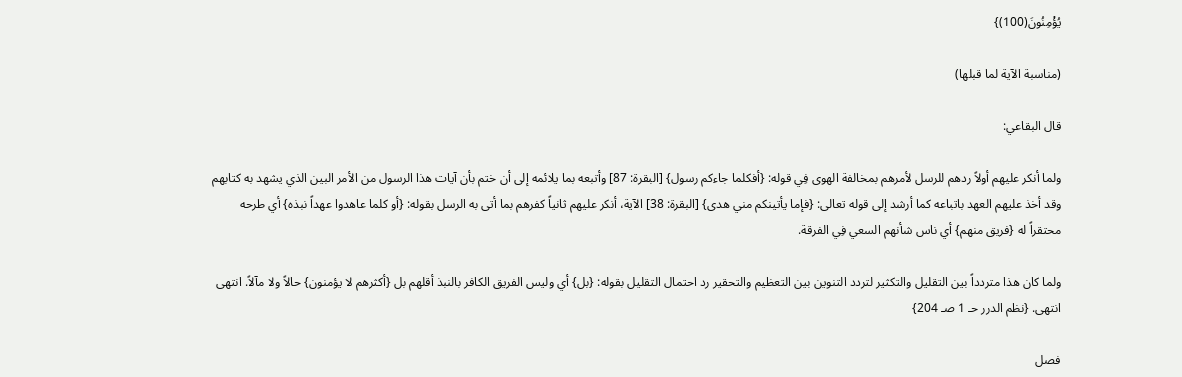يُؤْمِنُونَ(100)}

(مناسبة الآية لما قبلها)

قال البقاعي:

ولما أنكر عليهم أولاً ردهم للرسل لأمرهم بمخالفة الهوى فِي قوله: {أفكلما جاءكم رسول} [البقرة: 87] وأتبعه بما يلائمه إلى أن ختم بأن آيات هذا الرسول من الأمر البين الذي يشهد به كتابهم وقد أخذ عليهم العهد باتباعه كما أرشد إلى قوله تعالى: {فإما يأتينكم مني هدى} [البقرة: 38] الآية، أنكر عليهم ثانياً كفرهم بما أتى به الرسل بقوله: {أو كلما عاهدوا عهداً نبذه} أي طرحه محتقراً له {فريق منهم} أي ناس شأنهم السعي فِي الفرقة.

ولما كان هذا متردداً بين التقليل والتكثير لتردد التنوين بين التعظيم والتحقير رد احتمال التقليل بقوله: {بل} أي وليس الفريق الكافر بالنبذ أقلهم بل {أكثرهم لا يؤمنون} حالاً ولا مآلاً. انتهى انتهى. {نظم الدرر حـ 1 صـ 204}

فصل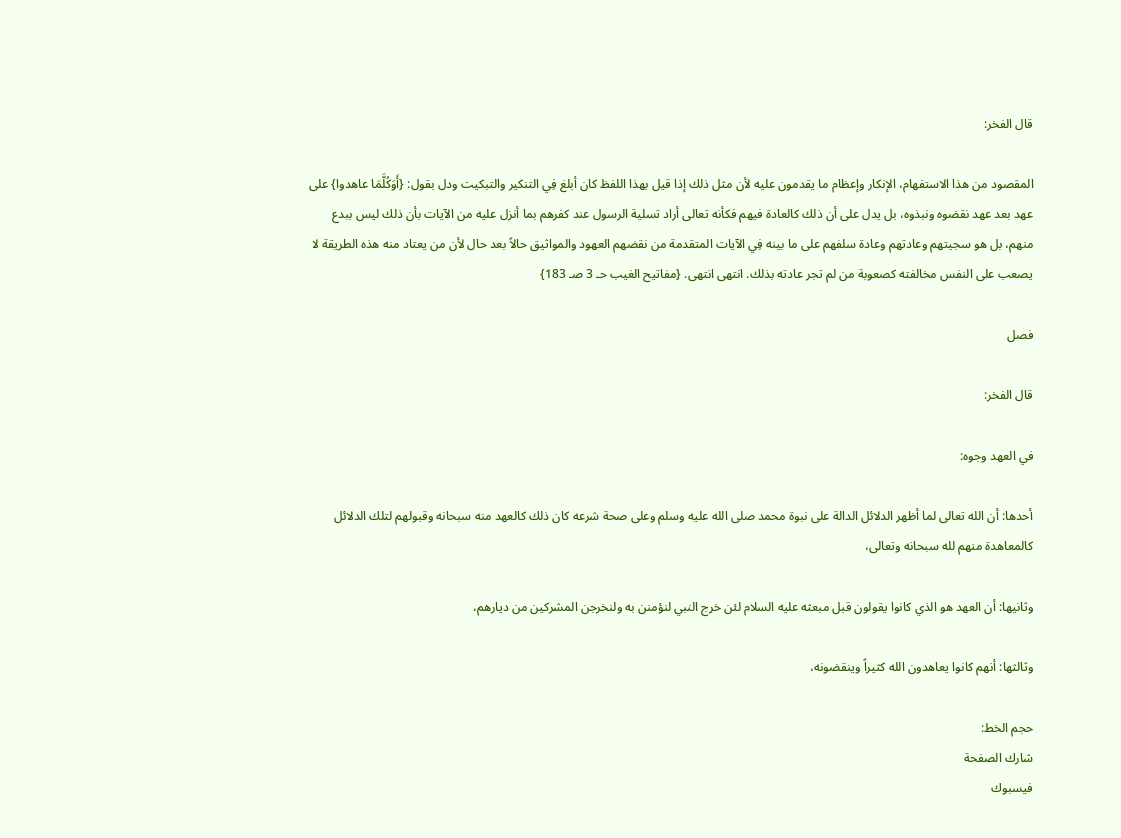قال الفخر:

المقصود من هذا الاستفهام، الإنكار وإعظام ما يقدمون عليه لأن مثل ذلك إذا قيل بهذا اللفظ كان أبلغ فِي التنكير والتبكيت ودل بقول: {أَوَكُلَّمَا عاهدوا} على عهد بعد عهد نقضوه ونبذوه، بل يدل على أن ذلك كالعادة فيهم فكأنه تعالى أراد تسلية الرسول عند كفرهم بما أنزل عليه من الآيات بأن ذلك ليس ببدع منهم، بل هو سجيتهم وعادتهم وعادة سلفهم على ما بينه فِي الآيات المتقدمة من نقضهم العهود والمواثيق حالاً بعد حال لأن من يعتاد منه هذه الطريقة لا يصعب على النفس مخالفته كصعوبة من لم تجر عادته بذلك. انتهى انتهى. {مفاتيح الغيب حـ 3 صـ 183}

فصل

قال الفخر:

في العهد وجوه:

أحدها: أن الله تعالى لما أظهر الدلائل الدالة على نبوة محمد صلى الله عليه وسلم وعلى صحة شرعه كان ذلك كالعهد منه سبحانه وقبولهم لتلك الدلائل كالمعاهدة منهم لله سبحانه وتعالى،

وثانيها: أن العهد هو الذي كانوا يقولون قبل مبعثه عليه السلام لئن خرج النبي لنؤمنن به ولنخرجن المشركين من ديارهم،

وثالثها: أنهم كانوا يعاهدون الله كثيراً وينقضونه،

حجم الخط:
شارك الصفحة
فيسبوك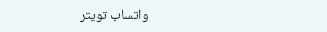واتساب تويتر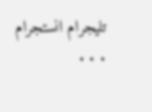تليجرام انستجرام
. . .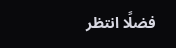فضلًا انتظر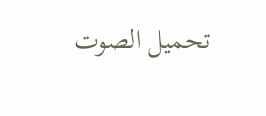تحميل الصوت